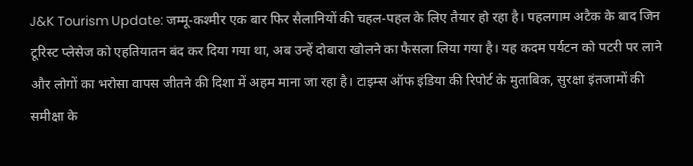J&K Tourism Update: जम्मू-कश्मीर एक बार फिर सैलानियों की चहल-पहल के लिए तैयार हो रहा है। पहलगाम अटैक के बाद जिन टूरिस्ट प्लेसेज को एहतियातन बंद कर दिया गया था, अब उन्हें दोबारा खोलने का फैसला लिया गया है। यह कदम पर्यटन को पटरी पर लाने और लोगों का भरोसा वापस जीतने की दिशा में अहम माना जा रहा है। टाइम्स ऑफ इंडिया की रिपोर्ट के मुताबिक, सुरक्षा इंतजामों की समीक्षा के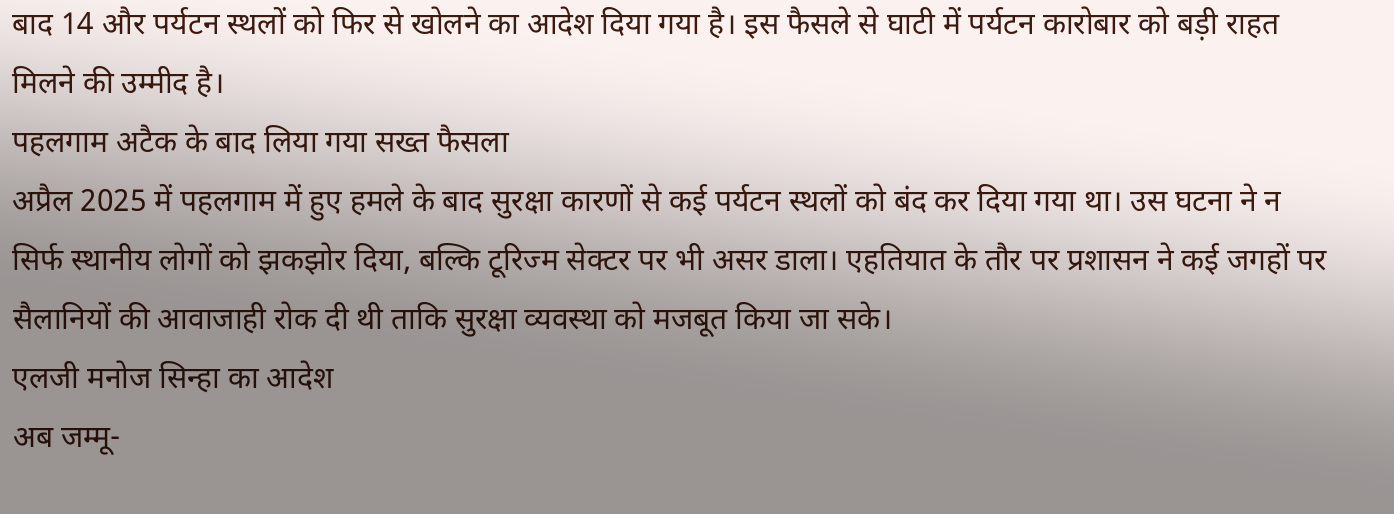बाद 14 और पर्यटन स्थलों को फिर से खोलने का आदेश दिया गया है। इस फैसले से घाटी में पर्यटन कारोबार को बड़ी राहत मिलने की उम्मीद है।
पहलगाम अटैक के बाद लिया गया सख्त फैसला
अप्रैल 2025 में पहलगाम में हुए हमले के बाद सुरक्षा कारणों से कई पर्यटन स्थलों को बंद कर दिया गया था। उस घटना ने न सिर्फ स्थानीय लोगों को झकझोर दिया, बल्कि टूरिज्म सेक्टर पर भी असर डाला। एहतियात के तौर पर प्रशासन ने कई जगहों पर सैलानियों की आवाजाही रोक दी थी ताकि सुरक्षा व्यवस्था को मजबूत किया जा सके।
एलजी मनोज सिन्हा का आदेश
अब जम्मू-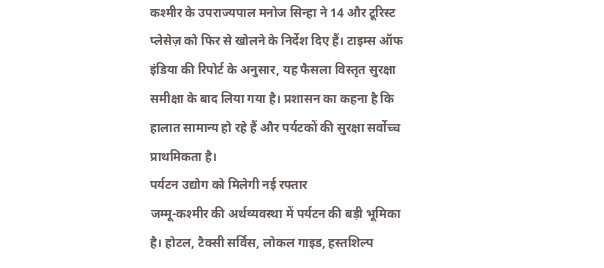कश्मीर के उपराज्यपाल मनोज सिन्हा ने 14 और टूरिस्ट प्लेसेज़ को फिर से खोलने के निर्देश दिए हैं। टाइम्स ऑफ इंडिया की रिपोर्ट के अनुसार, यह फैसला विस्तृत सुरक्षा समीक्षा के बाद लिया गया है। प्रशासन का कहना है कि हालात सामान्य हो रहे हैं और पर्यटकों की सुरक्षा सर्वोच्च प्राथमिकता है।
पर्यटन उद्योग को मिलेगी नई रफ्तार
जम्मू-कश्मीर की अर्थव्यवस्था में पर्यटन की बड़ी भूमिका है। होटल, टैक्सी सर्विस, लोकल गाइड, हस्तशिल्प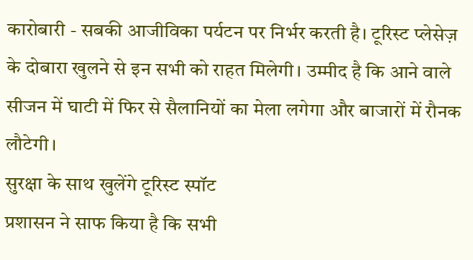कारोबारी - सबकी आजीविका पर्यटन पर निर्भर करती है। टूरिस्ट प्लेसेज़ के दोबारा खुलने से इन सभी को राहत मिलेगी। उम्मीद है कि आने वाले सीजन में घाटी में फिर से सैलानियों का मेला लगेगा और बाजारों में रौनक लौटेगी।
सुरक्षा के साथ खुलेंगे टूरिस्ट स्पॉट
प्रशासन ने साफ किया है कि सभी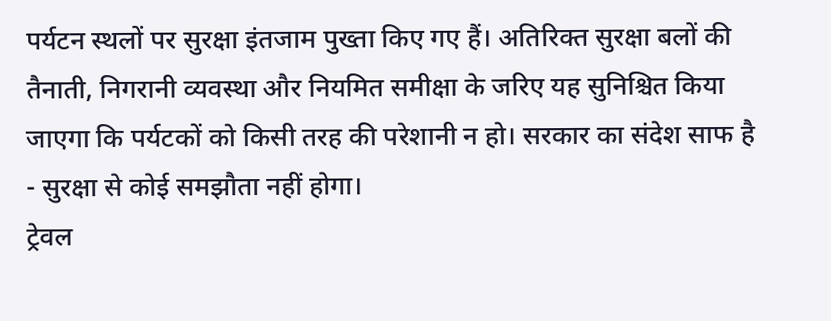पर्यटन स्थलों पर सुरक्षा इंतजाम पुख्ता किए गए हैं। अतिरिक्त सुरक्षा बलों की तैनाती, निगरानी व्यवस्था और नियमित समीक्षा के जरिए यह सुनिश्चित किया जाएगा कि पर्यटकों को किसी तरह की परेशानी न हो। सरकार का संदेश साफ है - सुरक्षा से कोई समझौता नहीं होगा।
ट्रेवल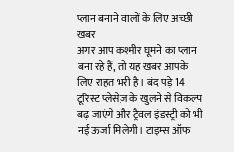प्लान बनाने वालों के लिए अच्छी खबर
अगर आप कश्मीर घूमने का प्लान बना रहे हैं, तो यह खबर आपके लिए राहत भरी है। बंद पड़े 14 टूरिस्ट प्लेसेज़ के खुलने से विकल्प बढ़ जाएंगे और ट्रैवल इंडस्ट्री को भी नई ऊर्जा मिलेगी। टाइम्स ऑफ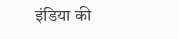इंडिया की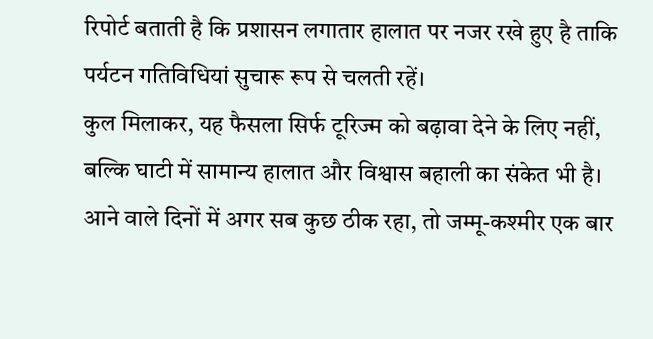रिपोर्ट बताती है कि प्रशासन लगातार हालात पर नजर रखे हुए है ताकि पर्यटन गतिविधियां सुचारू रूप से चलती रहें।
कुल मिलाकर, यह फैसला सिर्फ टूरिज्म को बढ़ावा देने के लिए नहीं, बल्कि घाटी में सामान्य हालात और विश्वास बहाली का संकेत भी है। आने वाले दिनों में अगर सब कुछ ठीक रहा, तो जम्मू-कश्मीर एक बार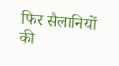फिर सैलानियों की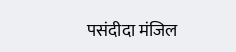पसंदीदा मंजिल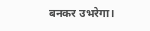बनकर उभरेगा।